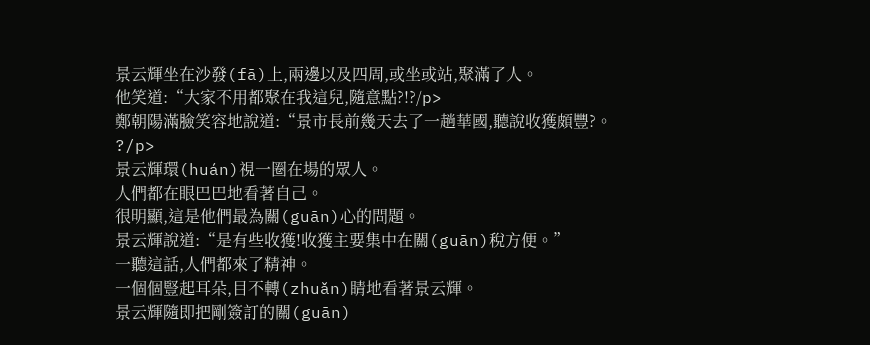景云輝坐在沙發(fā)上,兩邊以及四周,或坐或站,聚滿了人。
他笑道:“大家不用都聚在我這兒,隨意點?!?/p>
鄭朝陽滿臉笑容地說道:“景市長前幾天去了一趟華國,聽說收獲頗豐?。 ?/p>
景云輝環(huán)視一圈在場的眾人。
人們都在眼巴巴地看著自己。
很明顯,這是他們最為關(guān)心的問題。
景云輝說道:“是有些收獲!收獲主要集中在關(guān)稅方便。”
一聽這話,人們都來了精神。
一個個豎起耳朵,目不轉(zhuǎn)睛地看著景云輝。
景云輝隨即把剛簽訂的關(guān)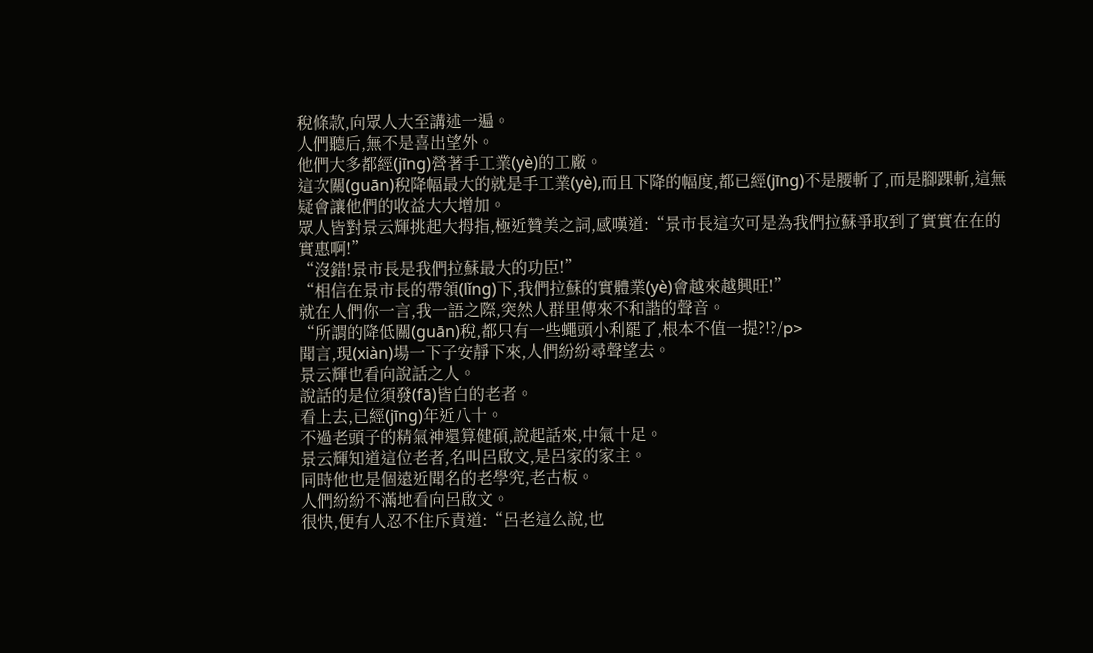稅條款,向眾人大至講述一遍。
人們聽后,無不是喜出望外。
他們大多都經(jīng)營著手工業(yè)的工廠。
這次關(guān)稅降幅最大的就是手工業(yè),而且下降的幅度,都已經(jīng)不是腰斬了,而是腳踝斬,這無疑會讓他們的收益大大增加。
眾人皆對景云輝挑起大拇指,極近贊美之詞,感嘆道:“景市長這次可是為我們拉蘇爭取到了實實在在的實惠啊!”
“沒錯!景市長是我們拉蘇最大的功臣!”
“相信在景市長的帶領(lǐng)下,我們拉蘇的實體業(yè)會越來越興旺!”
就在人們你一言,我一語之際,突然人群里傳來不和諧的聲音。
“所謂的降低關(guān)稅,都只有一些蠅頭小利罷了,根本不值一提?!?/p>
聞言,現(xiàn)場一下子安靜下來,人們紛紛尋聲望去。
景云輝也看向說話之人。
說話的是位須發(fā)皆白的老者。
看上去,已經(jīng)年近八十。
不過老頭子的精氣神還算健碩,說起話來,中氣十足。
景云輝知道這位老者,名叫呂啟文,是呂家的家主。
同時他也是個遠近聞名的老學究,老古板。
人們紛紛不滿地看向呂啟文。
很快,便有人忍不住斥責道:“呂老這么說,也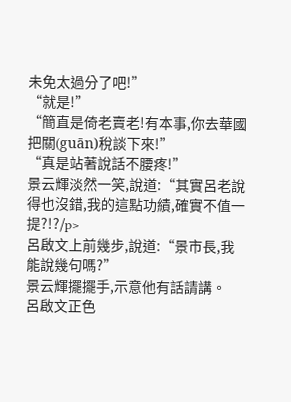未免太過分了吧!”
“就是!”
“簡直是倚老賣老!有本事,你去華國把關(guān)稅談下來!”
“真是站著說話不腰疼!”
景云輝淡然一笑,說道:“其實呂老說得也沒錯,我的這點功績,確實不值一提?!?/p>
呂啟文上前幾步,說道:“景市長,我能說幾句嗎?”
景云輝擺擺手,示意他有話請講。
呂啟文正色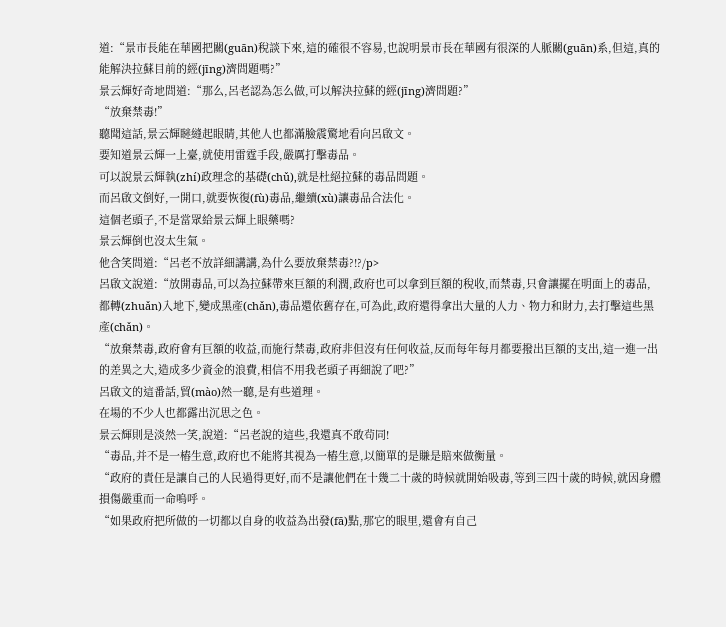道:“景市長能在華國把關(guān)稅談下來,這的確很不容易,也說明景市長在華國有很深的人脈關(guān)系,但這,真的能解決拉蘇目前的經(jīng)濟問題嗎?”
景云輝好奇地問道:“那么,呂老認為怎么做,可以解決拉蘇的經(jīng)濟問題?”
“放棄禁毒!”
聽聞這話,景云輝瞇縫起眼睛,其他人也都滿臉震驚地看向呂啟文。
要知道景云輝一上臺,就使用雷霆手段,嚴厲打擊毒品。
可以說景云輝執(zhí)政理念的基礎(chǔ),就是杜絕拉蘇的毒品問題。
而呂啟文倒好,一開口,就要恢復(fù)毒品,繼續(xù)讓毒品合法化。
這個老頭子,不是當眾給景云輝上眼藥嗎?
景云輝倒也沒太生氣。
他含笑問道:“呂老不放詳細講講,為什么要放棄禁毒?!?/p>
呂啟文說道:“放開毒品,可以為拉蘇帶來巨額的利潤,政府也可以拿到巨額的稅收,而禁毒,只會讓擺在明面上的毒品,都轉(zhuǎn)入地下,變成黑產(chǎn),毒品還依舊存在,可為此,政府還得拿出大量的人力、物力和財力,去打擊這些黑產(chǎn)。
“放棄禁毒,政府會有巨額的收益,而施行禁毒,政府非但沒有任何收益,反而每年每月都要撥出巨額的支出,這一進一出的差異之大,造成多少資金的浪費,相信不用我老頭子再細說了吧?”
呂啟文的這番話,貿(mào)然一聽,是有些道理。
在場的不少人也都露出沉思之色。
景云輝則是淡然一笑,說道:“呂老說的這些,我還真不敢茍同!
“毒品,并不是一樁生意,政府也不能將其視為一樁生意,以簡單的是賺是賠來做衡量。
“政府的責任是讓自己的人民過得更好,而不是讓他們在十幾二十歲的時候就開始吸毒,等到三四十歲的時候,就因身體損傷嚴重而一命嗚呼。
“如果政府把所做的一切都以自身的收益為出發(fā)點,那它的眼里,還會有自己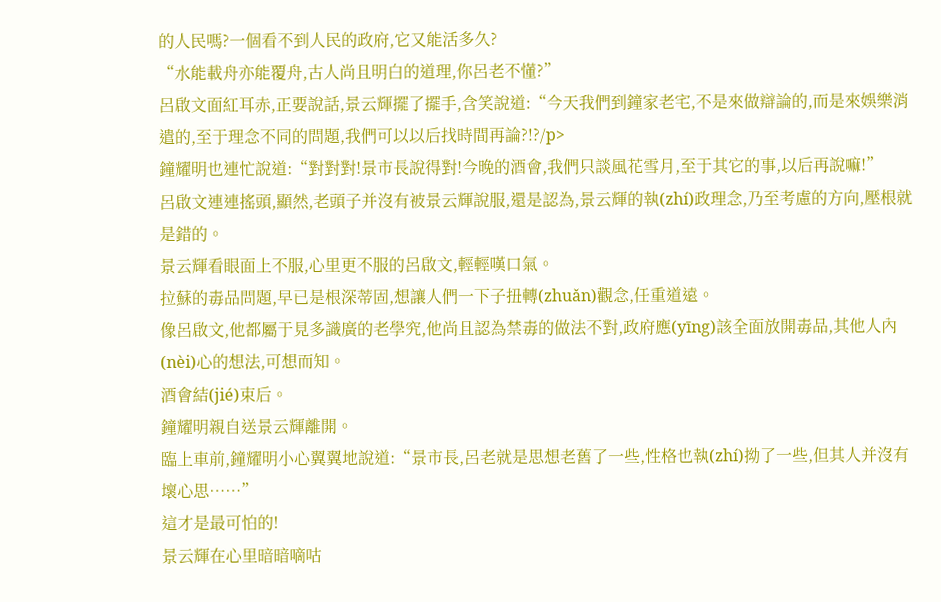的人民嗎?一個看不到人民的政府,它又能活多久?
“水能載舟亦能覆舟,古人尚且明白的道理,你呂老不懂?”
呂啟文面紅耳赤,正要說話,景云輝擺了擺手,含笑說道:“今天我們到鐘家老宅,不是來做辯論的,而是來娛樂消遣的,至于理念不同的問題,我們可以以后找時間再論?!?/p>
鐘耀明也連忙說道:“對對對!景市長說得對!今晚的酒會,我們只談風花雪月,至于其它的事,以后再說嘛!”
呂啟文連連搖頭,顯然,老頭子并沒有被景云輝說服,還是認為,景云輝的執(zhí)政理念,乃至考慮的方向,壓根就是錯的。
景云輝看眼面上不服,心里更不服的呂啟文,輕輕嘆口氣。
拉蘇的毒品問題,早已是根深蒂固,想讓人們一下子扭轉(zhuǎn)觀念,任重道遠。
像呂啟文,他都屬于見多識廣的老學究,他尚且認為禁毒的做法不對,政府應(yīng)該全面放開毒品,其他人內(nèi)心的想法,可想而知。
酒會結(jié)束后。
鐘耀明親自送景云輝離開。
臨上車前,鐘耀明小心翼翼地說道:“景市長,呂老就是思想老舊了一些,性格也執(zhí)拗了一些,但其人并沒有壞心思……”
這才是最可怕的!
景云輝在心里暗暗嘀咕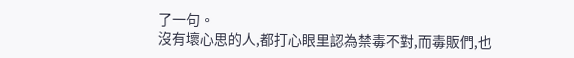了一句。
沒有壞心思的人,都打心眼里認為禁毒不對,而毒販們,也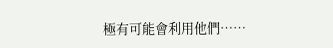極有可能會利用他們……